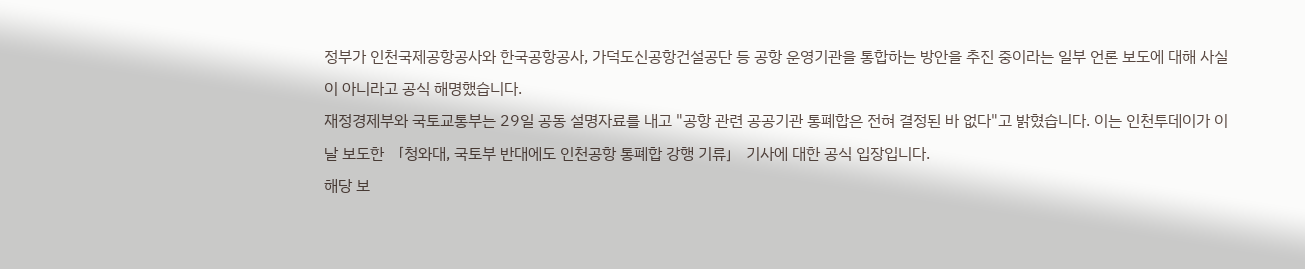정부가 인천국제공항공사와 한국공항공사, 가덕도신공항건설공단 등 공항 운영기관을 통합하는 방안을 추진 중이라는 일부 언론 보도에 대해 사실이 아니라고 공식 해명했습니다.
재정경제부와 국토교통부는 29일 공동 설명자료를 내고 "공항 관련 공공기관 통폐합은 전혀 결정된 바 없다"고 밝혔습니다. 이는 인천투데이가 이날 보도한 「청와대, 국토부 반대에도 인천공항 통폐합 강행 기류」 기사에 대한 공식 입장입니다.
해당 보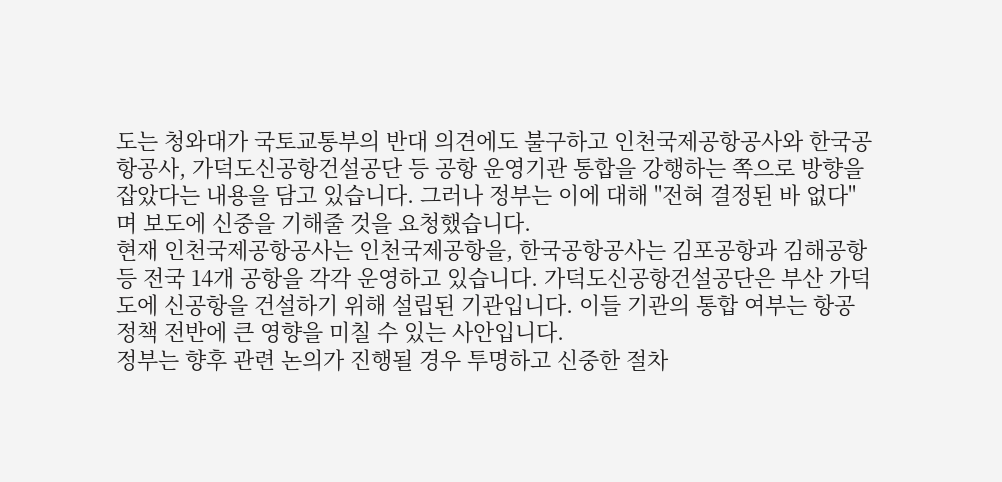도는 청와대가 국토교통부의 반대 의견에도 불구하고 인천국제공항공사와 한국공항공사, 가덕도신공항건설공단 등 공항 운영기관 통합을 강행하는 쪽으로 방향을 잡았다는 내용을 담고 있습니다. 그러나 정부는 이에 대해 "전혀 결정된 바 없다"며 보도에 신중을 기해줄 것을 요청했습니다.
현재 인천국제공항공사는 인천국제공항을, 한국공항공사는 김포공항과 김해공항 등 전국 14개 공항을 각각 운영하고 있습니다. 가덕도신공항건설공단은 부산 가덕도에 신공항을 건설하기 위해 설립된 기관입니다. 이들 기관의 통합 여부는 항공 정책 전반에 큰 영향을 미칠 수 있는 사안입니다.
정부는 향후 관련 논의가 진행될 경우 투명하고 신중한 절차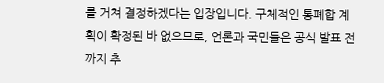를 거쳐 결정하겠다는 입장입니다. 구체적인 통폐합 계획이 확정된 바 없으므로, 언론과 국민들은 공식 발표 전까지 추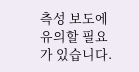측성 보도에 유의할 필요가 있습니다.